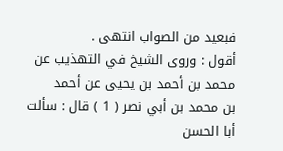فبعيد من الصواب انتهى .
أقول : وروى الشيخ في التهذيب عن محمد بن أحمد بن يحيى عن أحمد
بن محمد بن أبي نصر ( 1 ) قال : سألت أبا الحسن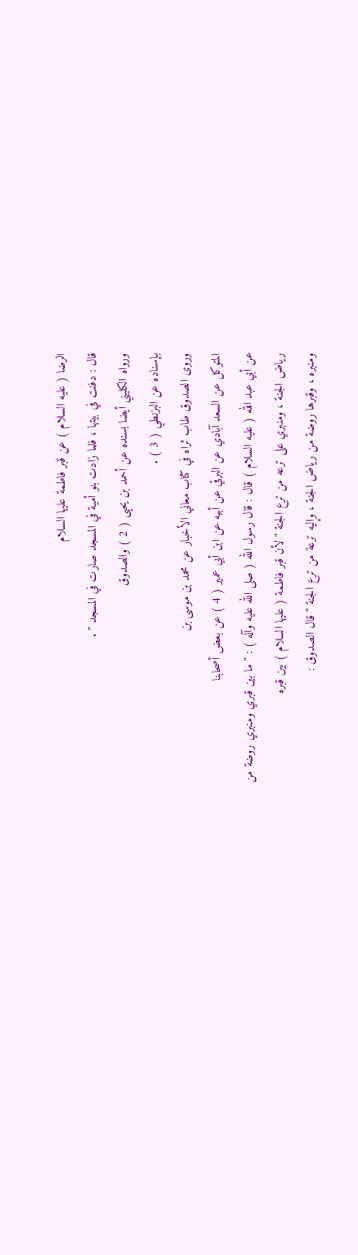الرضا ( عليه السلام ) عن قبر فاطمة عليها السلام
قال : دفنت في بيتها ، فلما زادت بنو أمية في المسجد صارت في المسجد " .
ورواه الكليني أيضا بسنده عن أحمد بن يحيى ( 2 ) والصدوق
بإسناده عن البزنطي ( 3 ) .
وروى الصدوق طاب ثراه في كتاب معاني الأخبار عن محمد بن موسى بن
المتوكل عن السعد آبادي عن البرقي عن أبيه عن ابن أبي عمير ( 4 ) عن بعض أصحابنا
عن أبي عبد الله ( عليه السلام ) قال : قال رسول الله ( صلى الله عليه وآله ) : " ما بين قبري ومنبري روضة من
رياض الجنة ، ومنبري على ترعه من ترع الجنة " لأن قبر فاطمة ( عليها السلام ) بين قبره
ومنبره ، وقبرها روضة من رياض الجنة ، وإليه ترعة من ترع الجنة " قال الصدوق :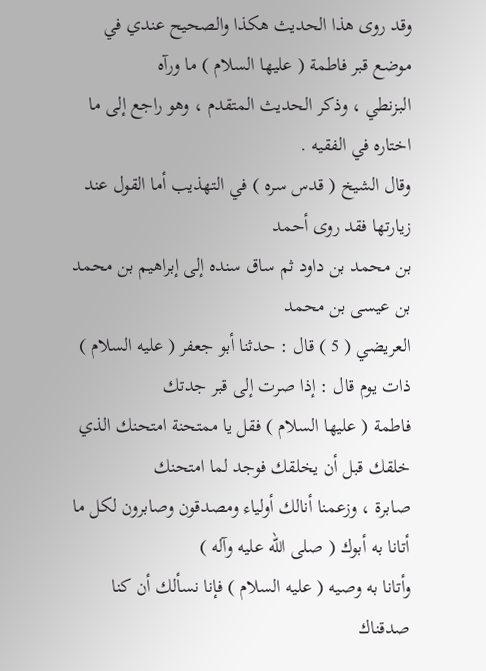وقد روى هذا الحديث هكذا والصحيح عندي في موضع قبر فاطمة ( عليها السلام ) ما ورآه
البزنطي ، وذكر الحديث المتقدم ، وهو راجع إلى ما اختاره في الفقيه .
وقال الشيخ ( قدس سره ) في التهذيب أما القول عند زيارتها فقد روى أحمد
بن محمد بن داود ثم ساق سنده إلى إبراهيم بن محمد بن عيسى بن محمد
العريضي ( 5 ) قال : حدثنا أبو جعفر ( عليه السلام ) ذات يوم قال : إذا صرت إلى قبر جدتك
فاطمة ( عليها السلام ) فقل يا ممتحنة امتحنك الذي خلقك قبل أن يخلقك فوجد لما امتحنك
صابرة ، وزعمنا أنالك أولياء ومصدقون وصابرون لكل ما أتانا به أبوك ( صلى الله عليه وآله )
وأتانا به وصيه ( عليه السلام ) فإنا نسألك أن كنا صدقناك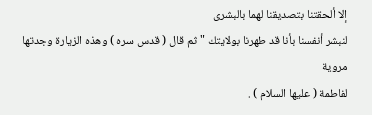إلا ألحقتنا بتصديقنا لهما بالبشرى
لنبشر أنفسنا بأنا قد طهرنا بولايتك " ثم قال ( قدس سره ) وهذه الزيارة وجدتها مروية
لفاطمة ( عليها السلام ) .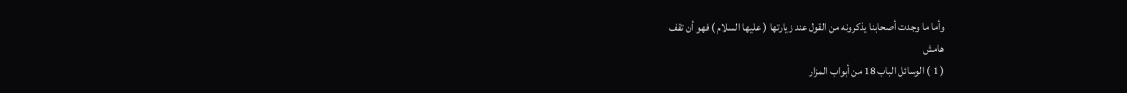وأما ما وجدت أصحابنا يذكرونه من القول عند زيارتها ( عليها السلام ) فهو أن تقف
هامش
( 1 ) الوسائل الباب 18 من أبواب المزار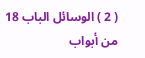( 2 ) الوسائل الباب 18 من أبواب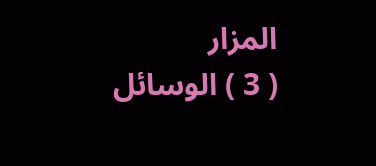المزار
( 3 ) الوسائل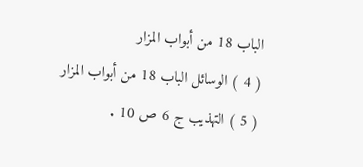الباب 18 من أبواب المزار
( 4 ) الوسائل الباب 18 من أبواب المزار
( 5 ) التهذيب ج 6 ص 10 .